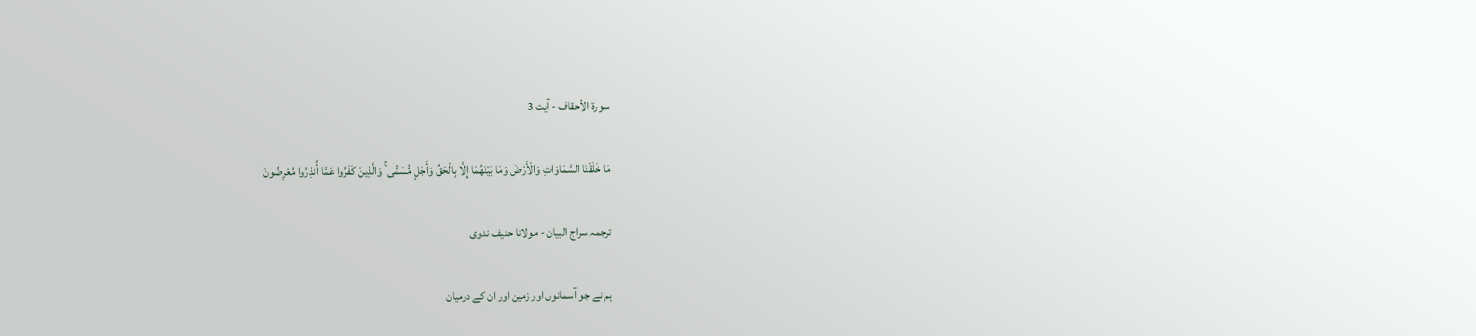سورة الأحقاف - آیت 3

مَا خَلَقْنَا السَّمَاوَاتِ وَالْأَرْضَ وَمَا بَيْنَهُمَا إِلَّا بِالْحَقِّ وَأَجَلٍ مُّسَمًّى ۚ وَالَّذِينَ كَفَرُوا عَمَّا أُنذِرُوا مُعْرِضُونَ

ترجمہ سراج البیان - مولانا حنیف ندوی

ہم نے جو آسمانوں اور زمین اور ان کے درمیان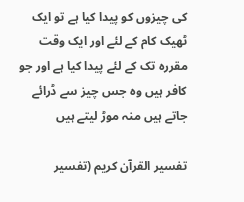کی چیزوں کو پیدا کیا ہے تو ایک ٹھیک کام کے لئے اور ایک وقت مقررہ تک کے لئے پیدا کیا ہے اور جو کافر ہیں وہ جس چیز سے ڈرائے جاتے ہیں منہ موڑ لیتے ہیں

تفسیر القرآن کریم (تفسیر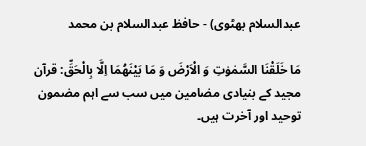عبدالسلام بھٹوی) - حافظ عبدالسلام بن محمد

مَا خَلَقْنَا السَّمٰوٰتِ وَ الْاَرْضَ وَ مَا بَيْنَهُمَا اِلَّا بِالْحَقِّ: قرآن مجید کے بنیادی مضامین میں سب سے اہم مضمون توحید اور آخرت ہیں۔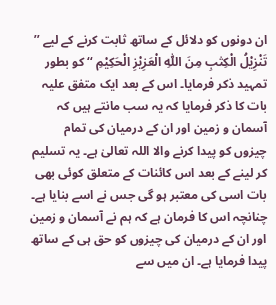ان دونوں کو دلائل کے ساتھ ثابت کرنے کے لیے ’’ تَنْزِيْلُ الْكِتٰبِ مِنَ اللّٰهِ الْعَزِيْزِ الْحَكِيْمِ ‘‘ کو بطور تمہید ذکر فرمایا۔ اس کے بعد ایک متفق علیہ بات کا ذکر فرمایا کہ یہ سب مانتے ہیں کہ آسمان و زمین اور ان کے درمیان کی تمام چیزوں کو پیدا کرنے والا اللہ تعالیٰ ہے۔ یہ تسلیم کر لینے کے بعد اس کائنات کے متعلق کوئی بھی بات اسی کی معتبر ہو گی جس نے اسے بنایا ہے۔ چنانچہ اس کا فرمان ہے کہ ہم نے آسمان و زمین اور ان کے درمیان کی چیزوں کو حق ہی کے ساتھ پیدا فرمایا ہے۔ ان میں سے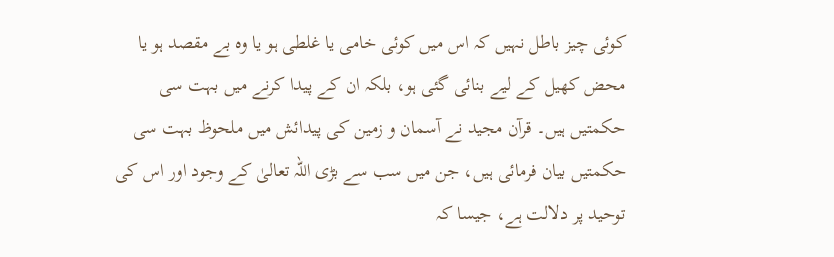کوئی چیز باطل نہیں کہ اس میں کوئی خامی یا غلطی ہو یا وہ بے مقصد ہو یا محض کھیل کے لیے بنائی گئی ہو، بلکہ ان کے پیدا کرنے میں بہت سی حکمتیں ہیں۔ قرآن مجید نے آسمان و زمین کی پیدائش میں ملحوظ بہت سی حکمتیں بیان فرمائی ہیں، جن میں سب سے بڑی اللہ تعالیٰ کے وجود اور اس کی توحید پر دلالت ہے، جیسا کہ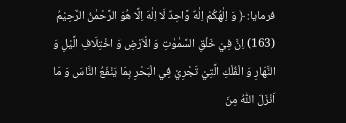فرمایا: ﴿ وَ اِلٰهُكُمْ اِلٰهٌ وَّاحِدٌ لَا اِلٰهَ اِلَّا هُوَ الرَّحْمٰنُ الرَّحِيْمُ (163) اِنَّ فِيْ خَلْقِ السَّمٰوٰتِ وَ الْاَرْضِ وَ اخْتِلَافِ الَّيْلِ وَ النَّهَارِ وَ الْفُلْكِ الَّتِيْ تَجْرِيْ فِي الْبَحْرِ بِمَا يَنْفَعُ النَّاسَ وَ مَا اَنْزَلَ اللّٰهُ مِنَ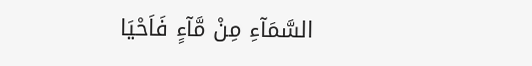السَّمَآءِ مِنْ مَّآءٍ فَاَحْيَا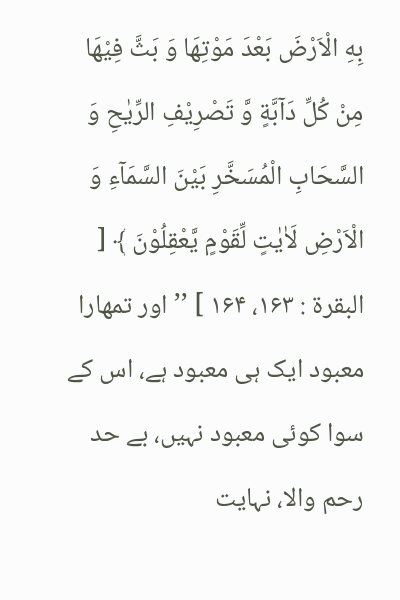بِهِ الْاَرْضَ بَعْدَ مَوْتِهَا وَ بَثَّ فِيْهَا مِنْ كُلِّ دَآبَّةٍ وَّ تَصْرِيْفِ الرِّيٰحِ وَ السَّحَابِ الْمُسَخَّرِ بَيْنَ السَّمَآءِ وَ الْاَرْضِ لَاٰيٰتٍ لِّقَوْمٍ يَّعْقِلُوْنَ ﴾ [ البقرۃ : ۱۶۳، ۱۶۴ ] ’’اور تمھارا معبود ایک ہی معبود ہے، اس کے سوا کوئی معبود نہیں، بے حد رحم والا، نہایت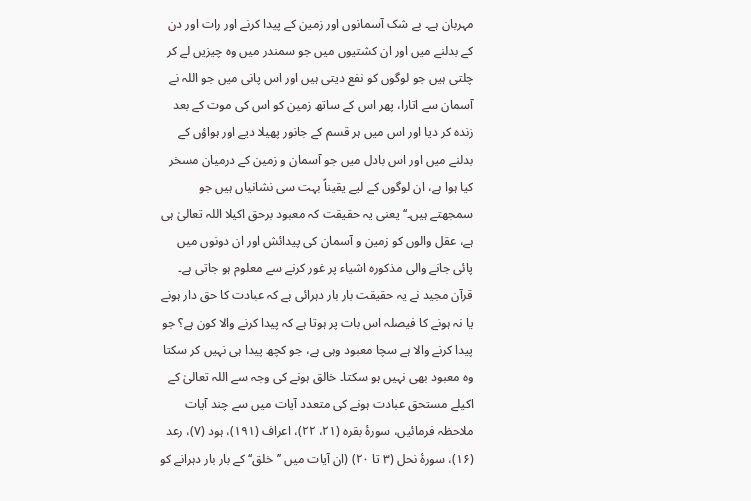مہربان ہے۔ بے شک آسمانوں اور زمین کے پیدا کرنے اور رات اور دن کے بدلنے میں اور ان کشتیوں میں جو سمندر میں وہ چیزیں لے کر چلتی ہیں جو لوگوں کو نفع دیتی ہیں اور اس پانی میں جو اللہ نے آسمان سے اتارا، پھر اس کے ساتھ زمین کو اس کی موت کے بعد زندہ کر دیا اور اس میں ہر قسم کے جانور پھیلا دیے اور ہواؤں کے بدلنے میں اور اس بادل میں جو آسمان و زمین کے درمیان مسخر کیا ہوا ہے، ان لوگوں کے لیے یقیناً بہت سی نشانیاں ہیں جو سمجھتے ہیں۔‘‘ یعنی یہ حقیقت کہ معبود برحق اکیلا اللہ تعالیٰ ہی ہے، عقل والوں کو زمین و آسمان کی پیدائش اور ان دونوں میں پائی جانے والی مذکورہ اشیاء پر غور کرنے سے معلوم ہو جاتی ہے۔ قرآن مجید نے یہ حقیقت بار بار دہرائی ہے کہ عبادت کا حق دار ہونے یا نہ ہونے کا فیصلہ اس بات پر ہوتا ہے کہ پیدا کرنے والا کون ہے؟ جو پیدا کرنے والا ہے سچا معبود وہی ہے، جو کچھ پیدا ہی نہیں کر سکتا وہ معبود بھی نہیں ہو سکتا۔ خالق ہونے کی وجہ سے اللہ تعالیٰ کے اکیلے مستحق عبادت ہونے کی متعدد آیات میں سے چند آیات ملاحظہ فرمائیں، سورۂ بقرہ (۲۱، ۲۲)، اعراف (۱۹۱)، ہود (۷)، رعد (۱۶)، سورۂ نحل (۳ تا ۲۰) (ان آیات میں ’’خلق‘‘ کے بار بار دہرانے کو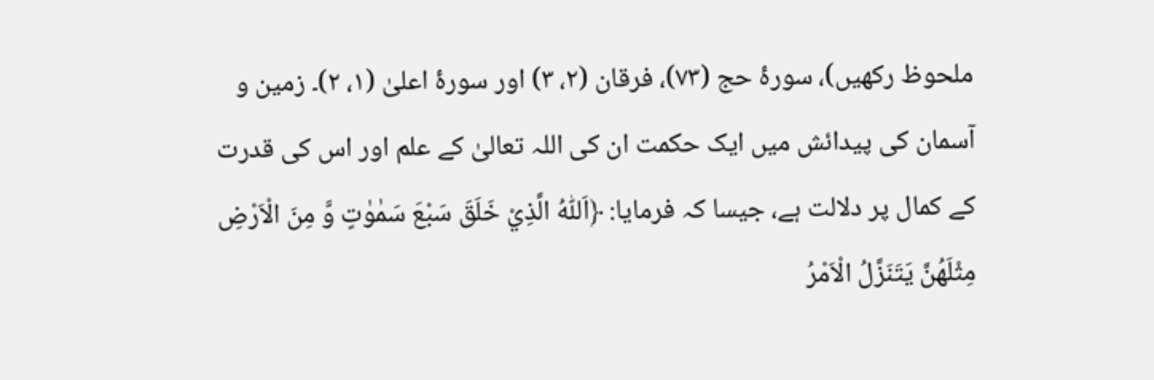ملحوظ رکھیں)، سورۂ حج (۷۳)، فرقان (۲، ۳) اور سورۂ اعلیٰ (۱، ۲)۔ زمین و آسمان کی پیدائش میں ایک حکمت ان کی اللہ تعالیٰ کے علم اور اس کی قدرت کے کمال پر دلالت ہے، جیسا کہ فرمایا: ﴿اَللّٰهُ الَّذِيْ خَلَقَ سَبْعَ سَمٰوٰتٍ وَّ مِنَ الْاَرْضِ مِثْلَهُنَّ يَتَنَزَّلُ الْاَمْرُ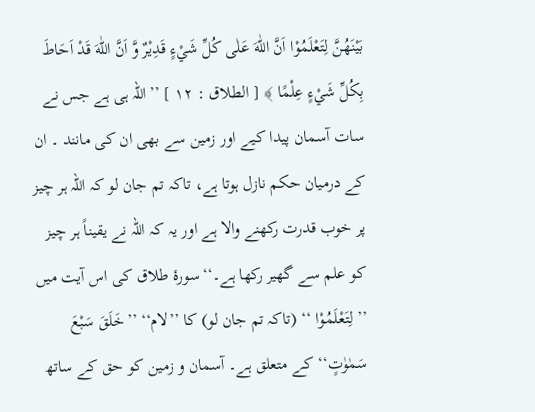بَيْنَهُنَّ لِتَعْلَمُوْا اَنَّ اللّٰهَ عَلٰى كُلِّ شَيْءٍ قَدِيْرٌ وَّ اَنَّ اللّٰهَ قَدْ اَحَاطَ بِكُلِّ شَيْءٍ عِلْمًا ﴾ [ الطلاق : ۱۲ ] ’’اللہ ہی ہے جس نے سات آسمان پیدا کیے اور زمین سے بھی ان کی مانند ۔ ان کے درمیان حکم نازل ہوتا ہے، تاکہ تم جان لو کہ اللہ ہر چیز پر خوب قدرت رکھنے والا ہے اور یہ کہ اللہ نے یقیناً ہر چیز کو علم سے گھیر رکھا ہے۔‘‘سورۂ طلاق کی اس آیت میں ’’ لِتَعْلَمُوْا ‘‘ (تاکہ تم جان لو) کا ’’لام‘‘ ’’خَلَقَ سَبْعَ سَمٰوٰتٍ‘‘کے متعلق ہے۔ آسمان و زمین کو حق کے ساتھ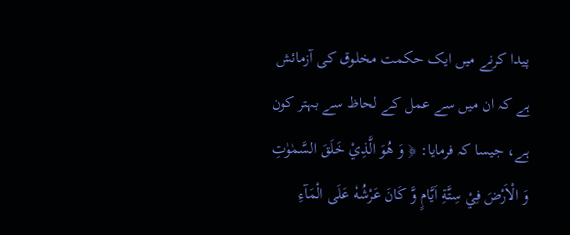پیدا کرنے میں ایک حکمت مخلوق کی آزمائش ہے کہ ان میں سے عمل کے لحاظ سے بہتر کون ہے، جیسا کہ فرمایا: ﴿ وَ هُوَ الَّذِيْ خَلَقَ السَّمٰوٰتِ وَ الْاَرْضَ فِيْ سِتَّةِ اَيَّامٍ وَّ كَانَ عَرْشُهٗ عَلَى الْمَآءِ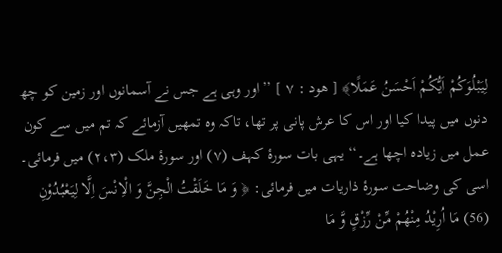لِيَبْلُوَكُمْ اَيُّكُمْ اَحْسَنُ عَمَلًا﴾ [ ھود : ۷ ] ’’اور وہی ہے جس نے آسمانوں اور زمین کو چھ دنوں میں پیدا کیا اور اس کا عرش پانی پر تھا، تاکہ وہ تمھیں آزمائے کہ تم میں سے کون عمل میں زیادہ اچھا ہے۔‘‘ یہی بات سورۂ کہف (۷) اور سورۂ ملک (۲،۳) میں فرمائی۔ اسی کی وضاحت سورۂ ذاریات میں فرمائی: ﴿ وَ مَا خَلَقْتُ الْجِنَّ وَ الْاِنْسَ اِلَّا لِيَعْبُدُوْنِ (56) مَا اُرِيْدُ مِنْهُمْ مِّنْ رِّزْقٍ وَّ مَا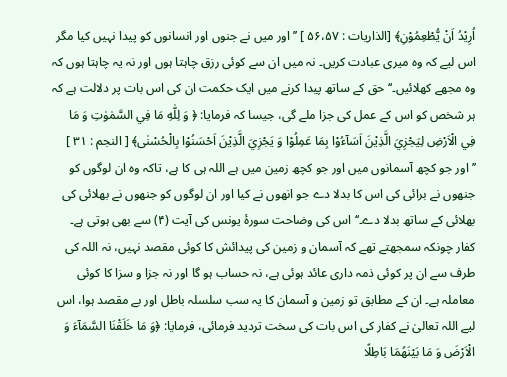اُرِيْدُ اَنْ يُّطْعِمُوْنِ﴾ [الذاریات : ۵۶،۵۷ ] ’’اور میں نے جنوں اور انسانوں کو پیدا نہیں کیا مگر اس لیے کہ وہ میری عبادت کریں۔ نہ میں ان سے کوئی رزق چاہتا ہوں اور نہ یہ چاہتا ہوں کہ وہ مجھے کھلائیں۔‘‘ حق کے ساتھ پیدا کرنے میں ایک حکمت ان کی اس بات پر دلالت ہے کہ ہر شخص کو اس کے عمل کی جزا ملے گی، جیسا کہ فرمایا: ﴿ وَ لِلّٰهِ مَا فِي السَّمٰوٰتِ وَ مَا فِي الْاَرْضِ لِيَجْزِيَ الَّذِيْنَ اَسَآءُوْا بِمَا عَمِلُوْا وَ يَجْزِيَ الَّذِيْنَ اَحْسَنُوْا بِالْحُسْنٰى﴾ [ النجم : ۳۱ ] ’’اور جو کچھ آسمانوں میں اور جو کچھ زمین میں ہے اللہ ہی کا ہے، تاکہ وہ ان لوگوں کو جنھوں نے برائی کی اس کا بدلا دے جو انھوں نے کیا اور ان لوگوں کو جنھوں نے بھلائی کی بھلائی کے ساتھ بدلا دے۔‘‘ اس کی وضاحت سورۂ یونس کی آیت (۴) سے بھی ہوتی ہے۔ کفار چونکہ سمجھتے تھے کہ آسمان و زمین کی پیدائش کا کوئی مقصد نہیں، نہ اللہ کی طرف سے ان پر کوئی ذمہ داری عائد ہوئی ہے، نہ حساب ہو گا اور نہ جزا و سزا کا کوئی معاملہ ہے۔ ان کے مطابق تو زمین و آسمان کا یہ سب سلسلہ باطل اور بے مقصد ہوا، اس لیے اللہ تعالیٰ نے کفار کی اس بات کی سخت تردید فرمائی، فرمایا: ﴿وَ مَا خَلَقْنَا السَّمَآءَ وَ الْاَرْضَ وَ مَا بَيْنَهُمَا بَاطِلًا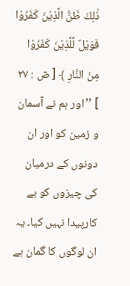ذٰلِكَ ظَنُّ الَّذِيْنَ كَفَرُوْا فَوَيْلٌ لِّلَّذِيْنَ كَفَرُوْا مِنَ النَّارِ ﴾ [ صٓ : ۲۷ ] ’’اور ہم نے آسمان و زمین کو اور ان دونوں کے درمیان کی چیزوں کو بے کارپیدا نہیں کیا۔ یہ ان لوگوں کا گمان ہے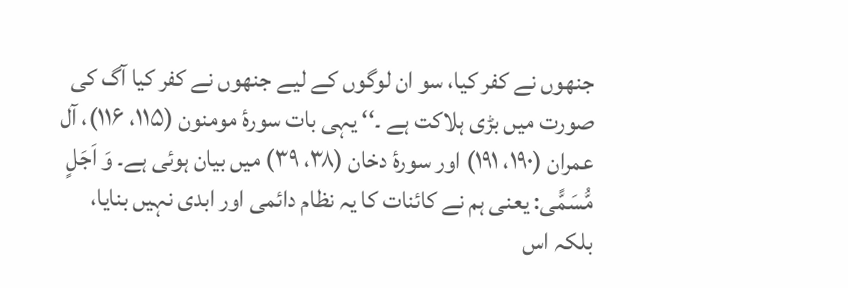جنھوں نے کفر کیا، سو ان لوگوں کے لیے جنھوں نے کفر کیا آگ کی صورت میں بڑی ہلاکت ہے ۔‘‘ یہی بات سورۂ مومنون (۱۱۵، ۱۱۶)، آل عمران (۱۹۰، ۱۹۱) اور سورۂ دخان (۳۸، ۳۹) میں بیان ہوئی ہے۔ وَ اَجَلٍ مُّسَمًّى: یعنی ہم نے کائنات کا یہ نظام دائمی اور ابدی نہیں بنایا، بلکہ اس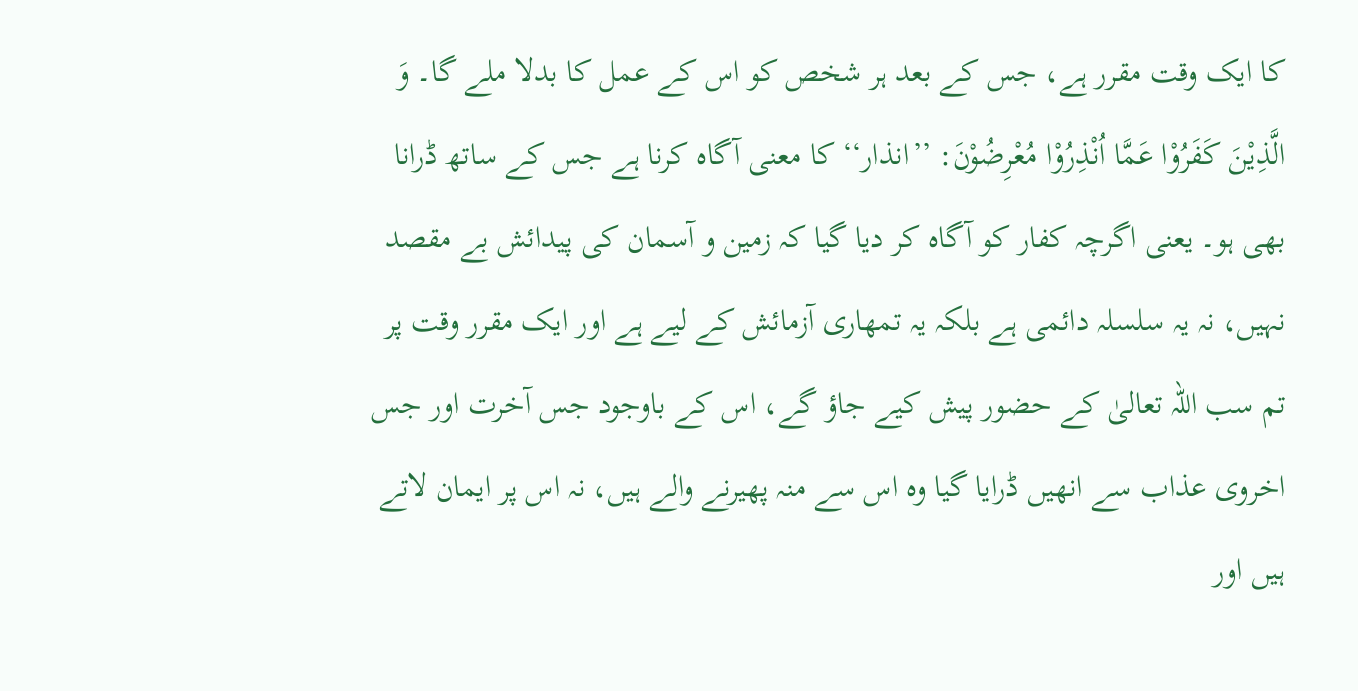کا ایک وقت مقرر ہے، جس کے بعد ہر شخص کو اس کے عمل کا بدلا ملے گا۔ وَ الَّذِيْنَ كَفَرُوْا عَمَّا اُنْذِرُوْا مُعْرِضُوْنَ: ’’انذار‘‘ کا معنی آگاہ کرنا ہے جس کے ساتھ ڈرانا بھی ہو۔ یعنی اگرچہ کفار کو آگاہ کر دیا گیا کہ زمین و آسمان کی پیدائش بے مقصد نہیں، نہ یہ سلسلہ دائمی ہے بلکہ یہ تمھاری آزمائش کے لیے ہے اور ایک مقرر وقت پر تم سب اللہ تعالیٰ کے حضور پیش کیے جاؤ گے، اس کے باوجود جس آخرت اور جس اخروی عذاب سے انھیں ڈرایا گیا وہ اس سے منہ پھیرنے والے ہیں، نہ اس پر ایمان لاتے ہیں اور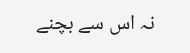نہ اس سے بچنے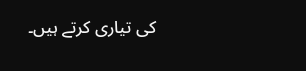کی تیاری کرتے ہیں۔